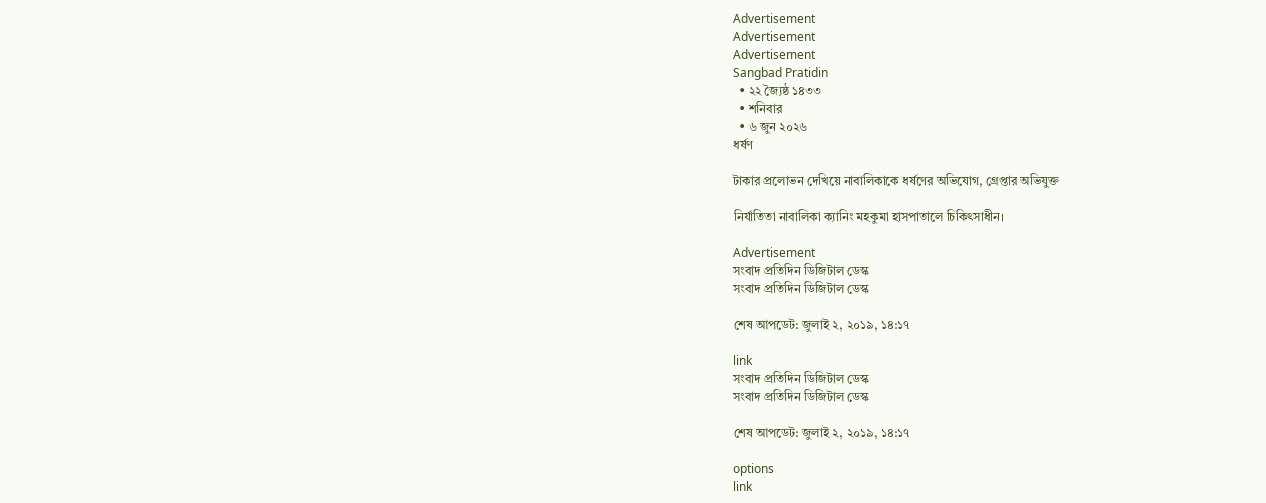Advertisement
Advertisement
Advertisement
Sangbad Pratidin
  • ২২ জ্যৈষ্ঠ ১৪৩৩
  • শনিবার
  • ৬ জুন ২০২৬
ধর্ষণ

টাকার প্রলোভন দেখিয়ে নাবালিকাকে ধর্ষণের অভিযোগ, গ্রেপ্তার অভিযুক্ত

নির্যাতিতা নাবালিকা ক্যানিং মহকুমা হাসপাতালে চিকিৎসাধীন।

Advertisement
সংবাদ প্রতিদিন ডিজিটাল ডেস্ক
সংবাদ প্রতিদিন ডিজিটাল ডেস্ক

শেষ আপডেট: জুলাই ২, ২০১৯, ১৪:১৭

link
সংবাদ প্রতিদিন ডিজিটাল ডেস্ক
সংবাদ প্রতিদিন ডিজিটাল ডেস্ক

শেষ আপডেট: জুলাই ২, ২০১৯, ১৪:১৭

options
link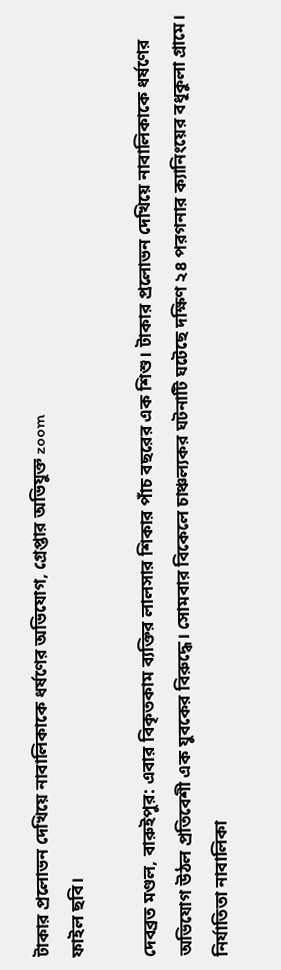টাকার প্রলোভন দেখিয়ে নাবালিকাকে ধর্ষণের অভিযোগ, গ্রেপ্তার অভিযুক্ত zoom
ফাইল ছবি।

দেবব্রত মণ্ডল, বারুইপুর: এবার বিকৃতকাম ব্যক্তির লালসার শিকার পাঁচ বছরের এক শিশু। টাকার প্রলোভন দেখিয়ে নাবালিকাকে ধর্ষণের অভিযোগ উঠল প্রতিবেশী এক যুবকের বিরুদ্ধে। সোমবার বিকেলে চাঞ্চল্যকর ঘটনাটি ঘটেছে দক্ষিণ ২৪ পরগনার ক্যানিংয়ের বধূকুলা গ্রামে। নির্যাতিতা নাবালিকা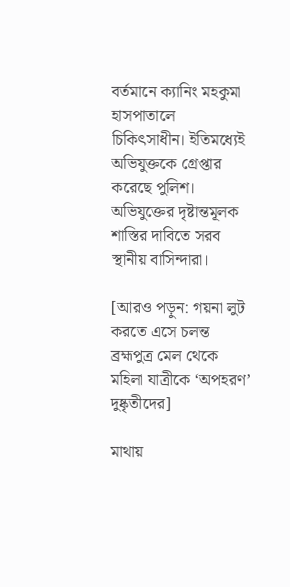বর্তমানে ক্যানিং মহকুমা হাসপাতালে চিকিৎসাধীন। ইতিমধ্যেই অভিযুক্তকে গ্রেপ্তার করেছে পুলিশ। অভিযুক্তের দৃষ্টান্তমূলক শাস্তির দাবিতে সরব স্থানীয় বাসিন্দারা।

[আরও পড়ুন: গয়না লুট করতে এসে চলন্ত ব্রহ্মপুত্র মেল থেকে মহিলা যাত্রীকে ‘অপহরণ’ দুষ্কৃতীদের]

মাথায়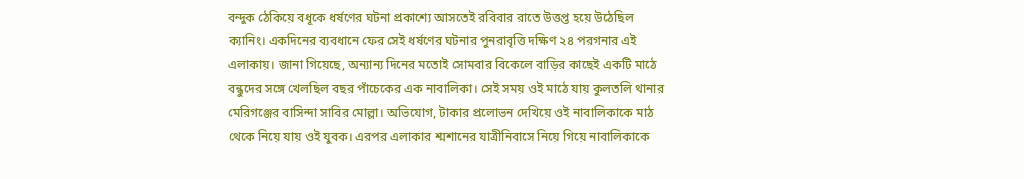বন্দুক ঠেকিয়ে বধূকে ধর্ষণের ঘটনা প্রকাশ্যে আসতেই রবিবার রাতে উত্তপ্ত হয়ে উঠেছিল ক্যানিং। একদিনের ব্যবধানে ফের সেই ধর্ষণের ঘটনার পুনরাবৃত্তি দক্ষিণ ২৪ পরগনার এই এলাকায়। জানা গিয়েছে, অন্যান্য দিনের মতোই সোমবার বিকেলে বাড়ির কাছেই একটি মাঠে বন্ধুদের সঙ্গে খেলছিল বছর পাঁচেকের এক নাবালিকা। সেই সময় ওই মাঠে যায় কুলতলি থানার মেরিগঞ্জের বাসিন্দা সাবির মোল্লা। অভিযোগ, টাকার প্রলোভন দেখিয়ে ওই নাবালিকাকে মাঠ থেকে নিয়ে যায় ওই যুবক। এরপর এলাকার শ্মশানের যাত্রীনিবাসে নিয়ে গিয়ে নাবালিকাকে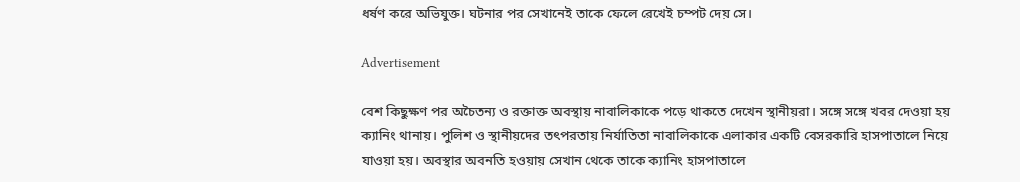ধর্ষণ করে অভিযুক্ত। ঘটনার পর সেখানেই তাকে ফেলে রেখেই চম্পট দেয় সে।

Advertisement

বেশ কিছুক্ষণ পর অচৈতন্য ও রক্তাক্ত অবস্থায় নাবালিকাকে পড়ে থাকতে দেখেন স্থানীয়রা। সঙ্গে সঙ্গে খবর দেওয়া হয় ক্যানিং থানায়। পুলিশ ও স্থানীয়দের তৎপরতায় নির্যাতিতা নাবালিকাকে এলাকার একটি বেসরকারি হাসপাতালে নিয়ে যাওয়া হয়। অবস্থার অবনতি হওয়ায় সেখান থেকে তাকে ক্যানিং হাসপাতালে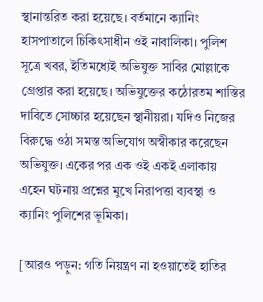স্থানান্তরিত করা হয়েছে। বর্তমানে ক্যানিং হাসপাতালে চিকিৎসাধীন ওই নাবালিকা। পুলিশ সূত্রে খবর, ইতিমধ্যেই অভিযুক্ত সাবির মোল্লাকে গ্রেপ্তার করা হয়েছে। অভিযুক্তের কঠোরতম শাস্তির দাবিতে সোচ্চার হয়েছেন স্থানীয়রা। যদিও নিজের বিরুদ্ধে ওঠা সমস্ত অভিযোগ অস্বীকার করেছেন অভিযুক্ত। একের পর এক ওই একই এলাকায় এহেন ঘটনায় প্রশ্নের মুখে নিরাপত্তা ব্যবস্থা ও ক্যানিং পুলিশের ভূমিকা।

[আরও পড়ুন: গতি নিয়ন্ত্রণ না হওয়াতেই হাতির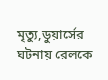মৃত্যু,ডুয়ার্সের ঘটনায় রেলকে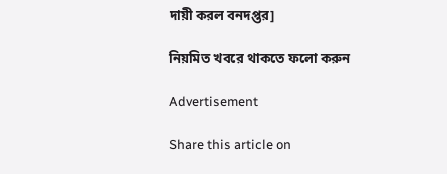দায়ী করল বনদপ্তর]

নিয়মিত খবরে থাকতে ফলো করুন

Advertisement

Share this article on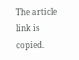The article link is copied.